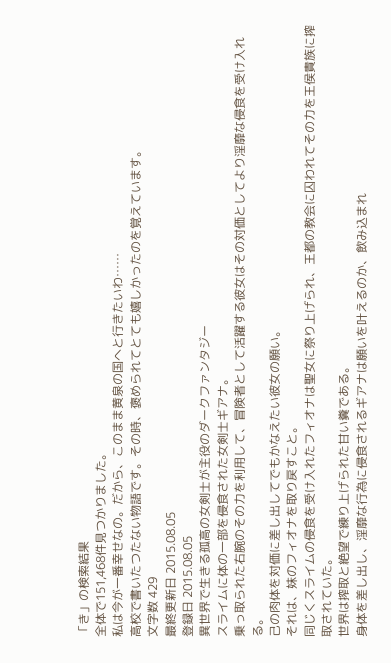「き」の検索結果
全体で151,468件見つかりました。
私は今が一番幸せなの。だから、このまま黄泉の国へと行きたいわ……
高校で書いたつたない物語です。その時、褒められてとても嬉しかったのを覚えています。
文字数 429
最終更新日 2015.08.05
登録日 2015.08.05
異世界で生きる孤高の女剣士が主役のダークファンタジー
スライムに体の一部を侵食された女剣士ギアナ。
乗っ取られた右腕のその力を利用して、冒険者として活躍する彼女はその対価としてより淫靡な侵食を受け入れる。
己の肉体を対価に差し出してでもかなえたい彼女の願い。
それは、妹のフィオナを取り戻すこと。
同じくスライムの侵食を受け入れたフィオナは聖女に祭り上げられ、王都の教会に囚われてその力を王侯貴族に搾取されていた。
世界は搾取と絶望で練り上げられた甘い糞である。
身体を差し出し、淫靡な行為に侵食されるギアナは願いを叶えるのか、飲み込まれ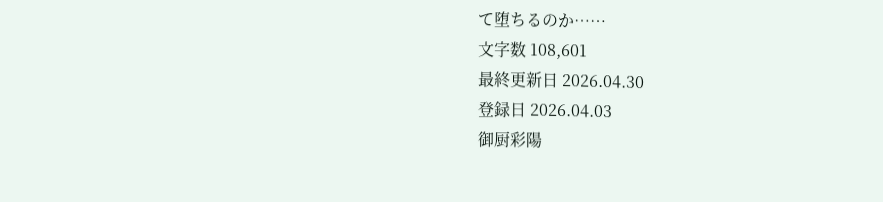て堕ちるのか……
文字数 108,601
最終更新日 2026.04.30
登録日 2026.04.03
御厨彩陽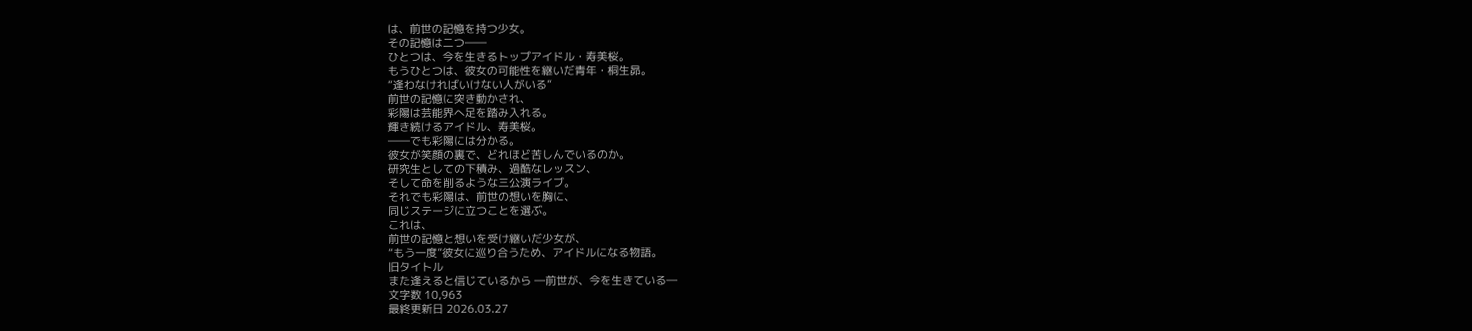は、前世の記憶を持つ少女。
その記憶は二つ――
ひとつは、今を生きるトップアイドル・寿美桜。
もうひとつは、彼女の可能性を継いだ青年・桐生昴。
“逢わなければいけない人がいる”
前世の記憶に突き動かされ、
彩陽は芸能界へ足を踏み入れる。
輝き続けるアイドル、寿美桜。
――でも彩陽には分かる。
彼女が笑顔の裏で、どれほど苦しんでいるのか。
研究生としての下積み、過酷なレッスン、
そして命を削るような三公演ライブ。
それでも彩陽は、前世の想いを胸に、
同じステージに立つことを選ぶ。
これは、
前世の記憶と想いを受け継いだ少女が、
“もう一度”彼女に巡り合うため、アイドルになる物語。
旧タイトル
また逢えると信じているから ―前世が、今を生きている―
文字数 10,963
最終更新日 2026.03.27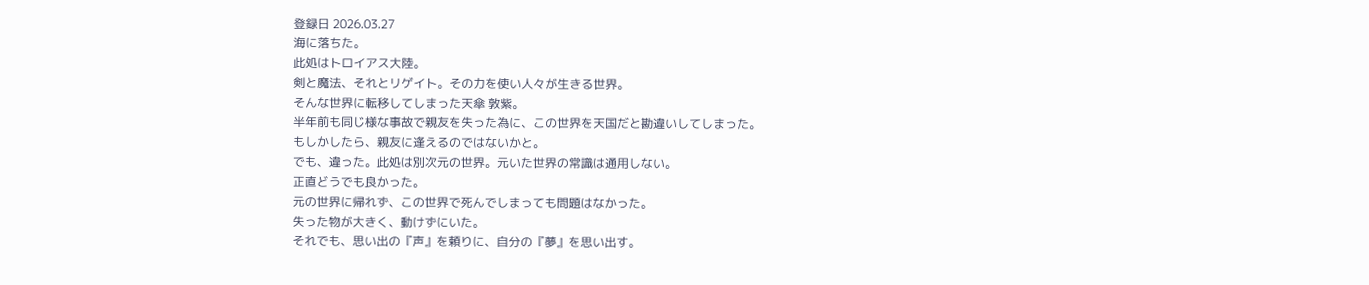登録日 2026.03.27
海に落ちた。
此処はトロイアス大陸。
剣と魔法、それとリゲイト。その力を使い人々が生きる世界。
そんな世界に転移してしまった天傘 敦紫。
半年前も同じ様な事故で親友を失った為に、この世界を天国だと勘違いしてしまった。
もしかしたら、親友に逢えるのではないかと。
でも、違った。此処は別次元の世界。元いた世界の常識は通用しない。
正直どうでも良かった。
元の世界に帰れず、この世界で死んでしまっても問題はなかった。
失った物が大きく、動けずにいた。
それでも、思い出の『声』を頼りに、自分の『夢』を思い出す。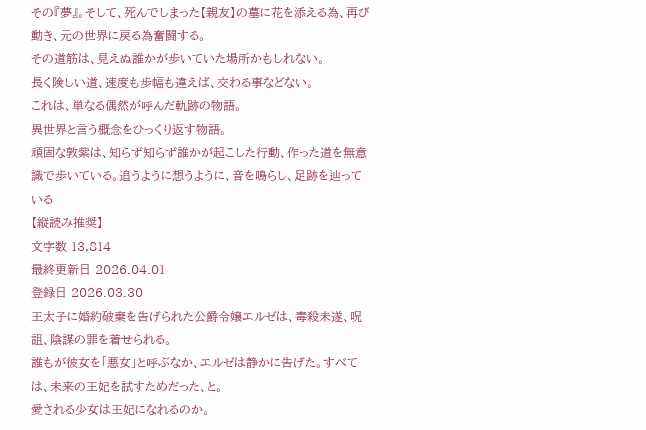その『夢』。そして、死んでしまった【親友】の墓に花を添える為、再び動き、元の世界に戻る為奮闘する。
その道筋は、見えぬ誰かが歩いていた場所かもしれない。
長く険しい道、速度も歩幅も違えば、交わる事などない。
これは、単なる偶然が呼んだ軌跡の物語。
異世界と言う概念をひっくり返す物語。
頑固な敦紫は、知らず知らず誰かが起こした行動、作った道を無意識で歩いている。追うように想うように、音を鳴らし、足跡を辿っている
【縦読み推奨】
文字数 13,814
最終更新日 2026.04.01
登録日 2026.03.30
王太子に婚約破棄を告げられた公爵令嬢エルゼは、毒殺未遂、呪詛、陰謀の罪を着せられる。
誰もが彼女を「悪女」と呼ぶなか、エルゼは静かに告げた。すべては、未来の王妃を試すためだった、と。
愛される少女は王妃になれるのか。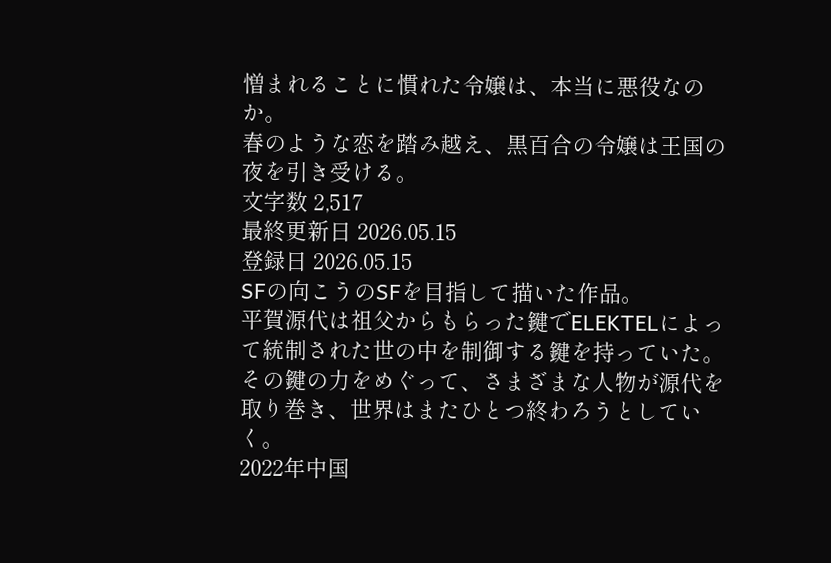憎まれることに慣れた令嬢は、本当に悪役なのか。
春のような恋を踏み越え、黒百合の令嬢は王国の夜を引き受ける。
文字数 2,517
最終更新日 2026.05.15
登録日 2026.05.15
SFの向こうのSFを目指して描いた作品。
平賀源代は祖父からもらった鍵でELEKTELによって統制された世の中を制御する鍵を持っていた。
その鍵の力をめぐって、さまざまな人物が源代を取り巻き、世界はまたひとつ終わろうとしていく。
2022年中国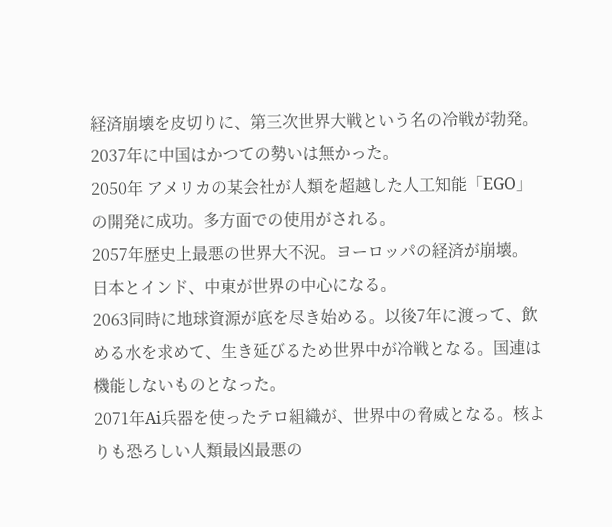経済崩壊を皮切りに、第三次世界大戦という名の冷戦が勃発。
2037年に中国はかつての勢いは無かった。
2050年 アメリカの某会社が人類を超越した人工知能「EGO」の開発に成功。多方面での使用がされる。
2057年歴史上最悪の世界大不況。ヨーロッパの経済が崩壊。日本とインド、中東が世界の中心になる。
2063同時に地球資源が底を尽き始める。以後7年に渡って、飲める水を求めて、生き延びるため世界中が冷戦となる。国連は機能しないものとなった。
2071年Ai兵器を使ったテロ組織が、世界中の脅威となる。核よりも恐ろしい人類最凶最悪の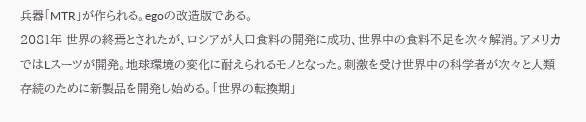兵器「MTR」が作られる。egoの改造版である。
2081年 世界の終焉とされたが、ロシアが人口食料の開発に成功、世界中の食料不足を次々解消。アメリカではLスーツが開発。地球環境の変化に耐えられるモノとなった。刺激を受け世界中の科学者が次々と人類存続のために新製品を開発し始める。「世界の転換期」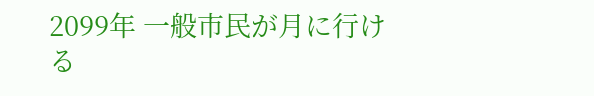2099年 一般市民が月に行ける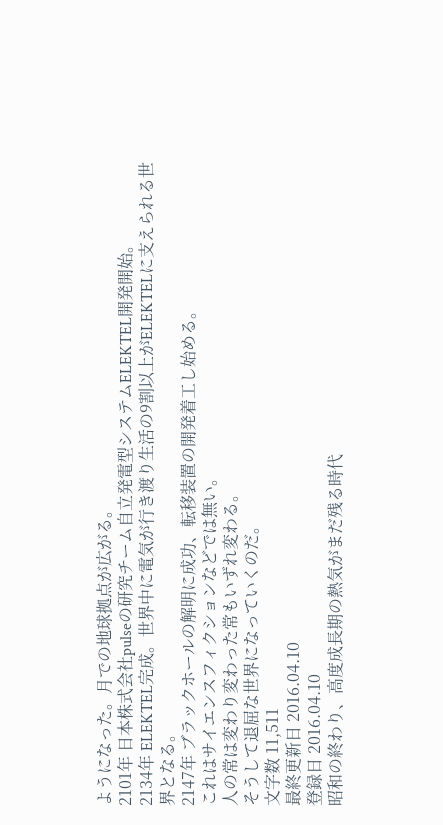ようになった。月での地球拠点が広がる。
2101年 日本株式会社pulseの研究チーム自立発電型システムELEKTEL開発開始。
2134年 ELEKTEL完成。世界中に電気が行き渡り生活の9割以上がELEKTELに支えられる世界となる。
2147年 ブラックホールの解明に成功、転移装置の開発着工し始める。
これはサイエンスフィクションなどでは無い。
人の常は変わり変わった常もいずれ変わる。
そうして退屈な世界になっていくのだ。
文字数 11,511
最終更新日 2016.04.10
登録日 2016.04.10
昭和の終わり、高度成長期の熱気がまだ残る時代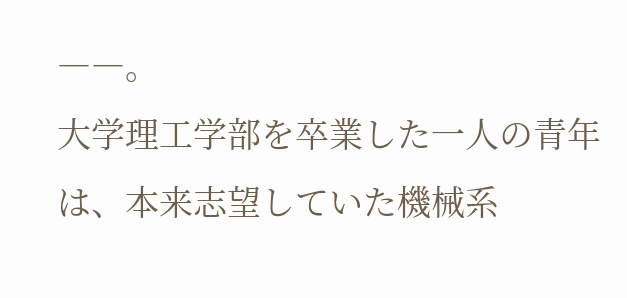――。
大学理工学部を卒業した一人の青年は、本来志望していた機械系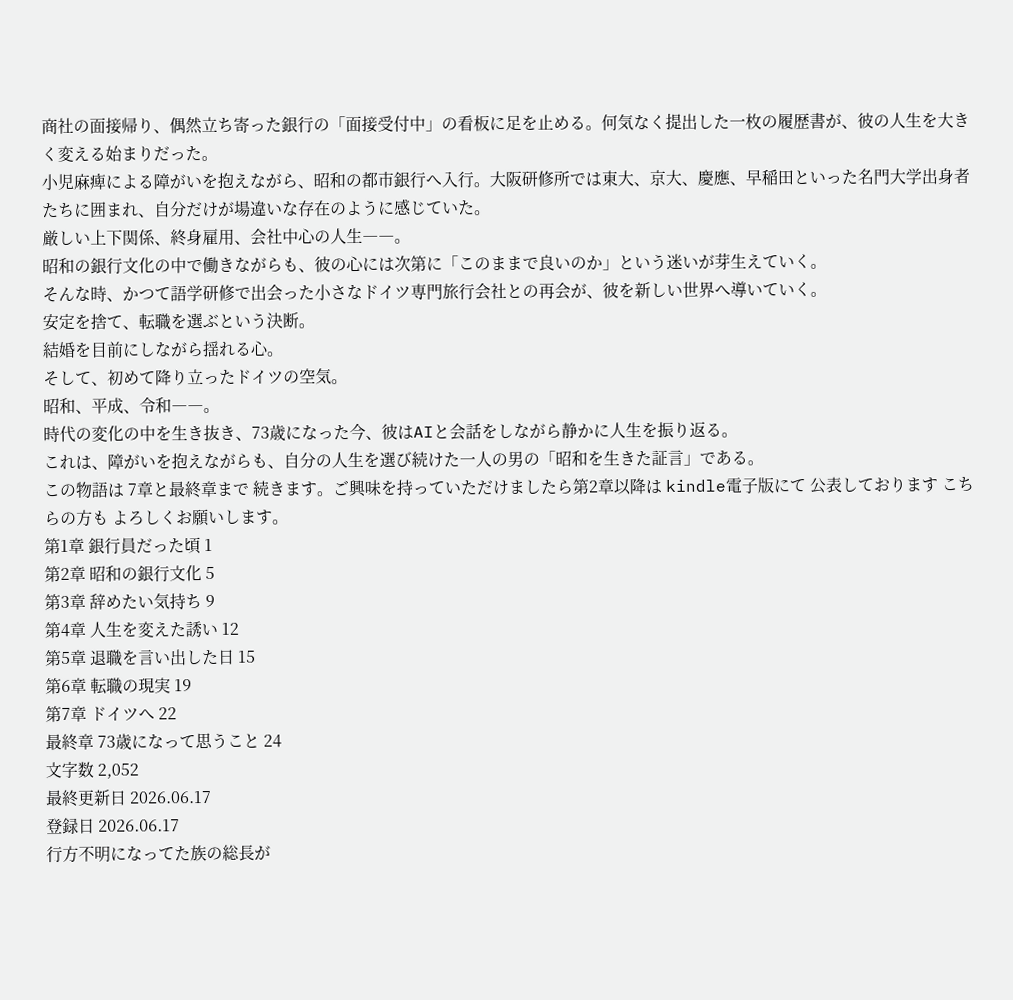商社の面接帰り、偶然立ち寄った銀行の「面接受付中」の看板に足を止める。何気なく提出した一枚の履歴書が、彼の人生を大きく変える始まりだった。
小児麻痺による障がいを抱えながら、昭和の都市銀行へ入行。大阪研修所では東大、京大、慶應、早稲田といった名門大学出身者たちに囲まれ、自分だけが場違いな存在のように感じていた。
厳しい上下関係、終身雇用、会社中心の人生――。
昭和の銀行文化の中で働きながらも、彼の心には次第に「このままで良いのか」という迷いが芽生えていく。
そんな時、かつて語学研修で出会った小さなドイツ専門旅行会社との再会が、彼を新しい世界へ導いていく。
安定を捨て、転職を選ぶという決断。
結婚を目前にしながら揺れる心。
そして、初めて降り立ったドイツの空気。
昭和、平成、令和――。
時代の変化の中を生き抜き、73歳になった今、彼はAIと会話をしながら静かに人生を振り返る。
これは、障がいを抱えながらも、自分の人生を選び続けた一人の男の「昭和を生きた証言」である。
この物語は 7章と最終章まで 続きます。ご興味を持っていただけましたら第2章以降は kindle電子版にて 公表しております こちらの方も よろしくお願いします。
第1章 銀行員だった頃 1
第2章 昭和の銀行文化 5
第3章 辞めたい気持ち 9
第4章 人生を変えた誘い 12
第5章 退職を言い出した日 15
第6章 転職の現実 19
第7章 ドイツへ 22
最終章 73歳になって思うこと 24
文字数 2,052
最終更新日 2026.06.17
登録日 2026.06.17
行方不明になってた族の総長が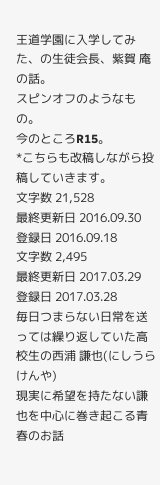王道学園に入学してみた、の生徒会長、紫賀 庵の話。
スピンオフのようなもの。
今のところR15。
*こちらも改稿しながら投稿していきます。
文字数 21,528
最終更新日 2016.09.30
登録日 2016.09.18
文字数 2,495
最終更新日 2017.03.29
登録日 2017.03.28
毎日つまらない日常を送っては繰り返していた高校生の西浦 謙也(にしうら けんや)
現実に希望を持たない謙也を中心に巻き起こる青春のお話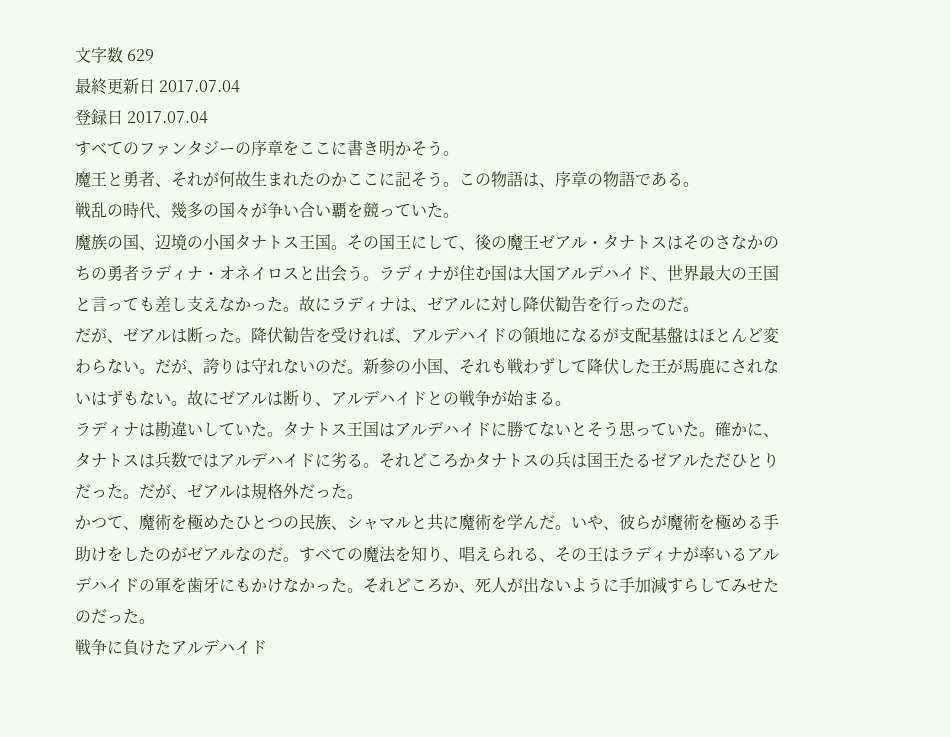文字数 629
最終更新日 2017.07.04
登録日 2017.07.04
すべてのファンタジーの序章をここに書き明かそう。
魔王と勇者、それが何故生まれたのかここに記そう。この物語は、序章の物語である。
戦乱の時代、幾多の国々が争い合い覇を競っていた。
魔族の国、辺境の小国タナトス王国。その国王にして、後の魔王ゼアル・タナトスはそのさなかのちの勇者ラディナ・オネイロスと出会う。ラディナが住む国は大国アルデハイド、世界最大の王国と言っても差し支えなかった。故にラディナは、ゼアルに対し降伏勧告を行ったのだ。
だが、ゼアルは断った。降伏勧告を受ければ、アルデハイドの領地になるが支配基盤はほとんど変わらない。だが、誇りは守れないのだ。新参の小国、それも戦わずして降伏した王が馬鹿にされないはずもない。故にゼアルは断り、アルデハイドとの戦争が始まる。
ラディナは勘違いしていた。タナトス王国はアルデハイドに勝てないとそう思っていた。確かに、タナトスは兵数ではアルデハイドに劣る。それどころかタナトスの兵は国王たるゼアルただひとりだった。だが、ゼアルは規格外だった。
かつて、魔術を極めたひとつの民族、シャマルと共に魔術を学んだ。いや、彼らが魔術を極める手助けをしたのがゼアルなのだ。すべての魔法を知り、唱えられる、その王はラディナが率いるアルデハイドの軍を歯牙にもかけなかった。それどころか、死人が出ないように手加減すらしてみせたのだった。
戦争に負けたアルデハイド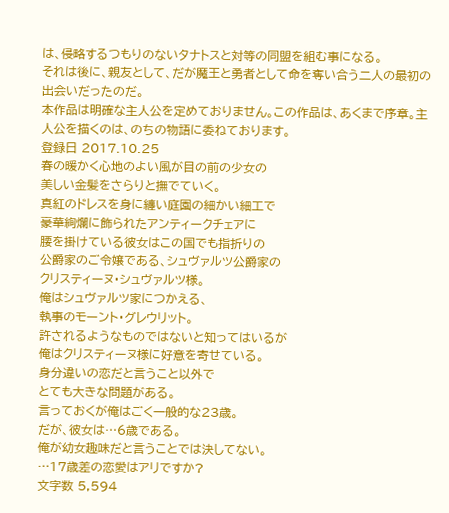は、侵略するつもりのないタナトスと対等の同盟を組む事になる。
それは後に、親友として、だが魔王と勇者として命を奪い合う二人の最初の出会いだったのだ。
本作品は明確な主人公を定めておりません。この作品は、あくまで序章。主人公を描くのは、のちの物語に委ねております。
登録日 2017.10.25
春の暖かく心地のよい風が目の前の少女の
美しい金髪をさらりと撫でていく。
真紅のドレスを身に纏い庭園の細かい細工で
豪華絢爛に飾られたアンティークチェアに
腰を掛けている彼女はこの国でも指折りの
公爵家のご令嬢である、シュヴァルツ公爵家の
クリスティーヌ・シュヴァルツ様。
俺はシュヴァルツ家につかえる、
執事のモーント・グレウリット。
許されるようなものではないと知ってはいるが
俺はクリスティーヌ様に好意を寄せている。
身分違いの恋だと言うこと以外で
とても大きな問題がある。
言っておくが俺はごく一般的な23歳。
だが、彼女は…6歳である。
俺が幼女趣味だと言うことでは決してない。
…17歳差の恋愛はアリですか?
文字数 5,594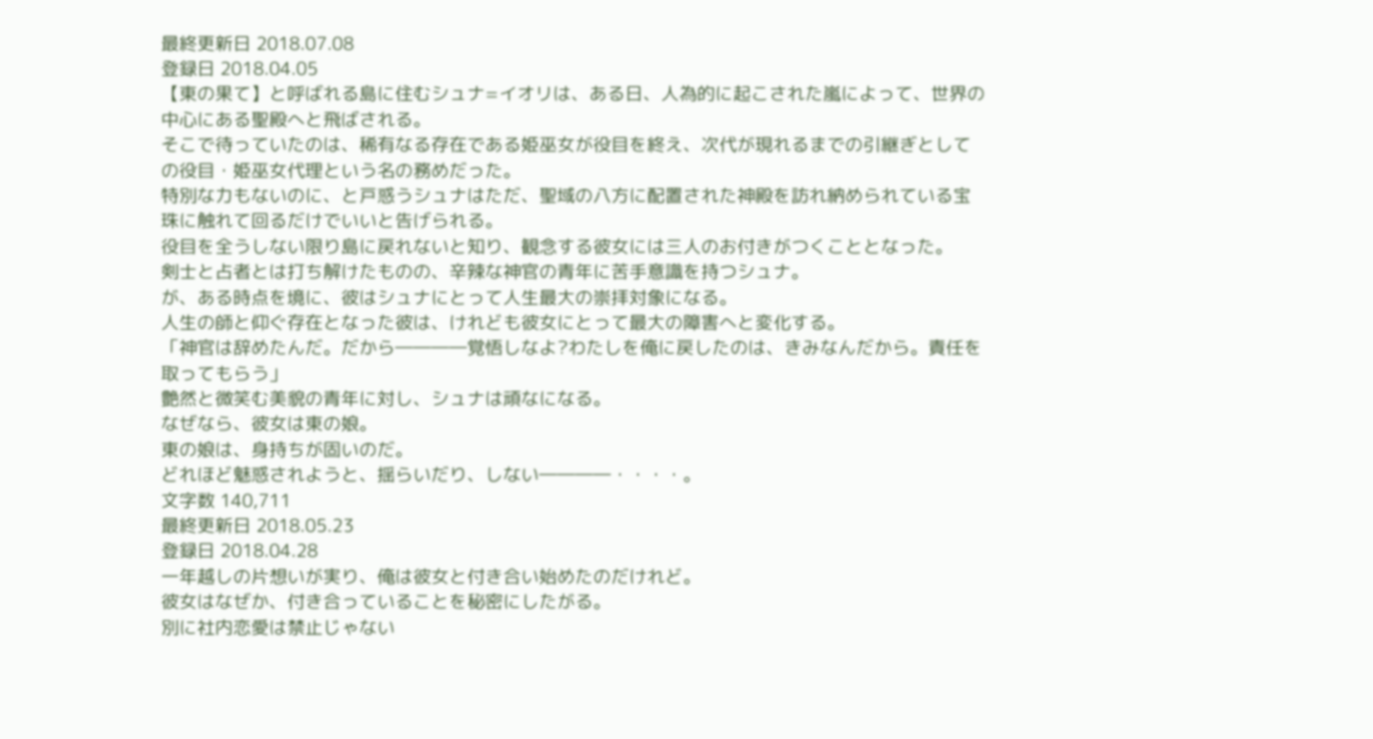最終更新日 2018.07.08
登録日 2018.04.05
【東の果て】と呼ばれる島に住むシュナ=イオリは、ある日、人為的に起こされた嵐によって、世界の中心にある聖殿へと飛ばされる。
そこで待っていたのは、稀有なる存在である姫巫女が役目を終え、次代が現れるまでの引継ぎとしての役目・姫巫女代理という名の務めだった。
特別な力もないのに、と戸惑うシュナはただ、聖域の八方に配置された神殿を訪れ納められている宝珠に触れて回るだけでいいと告げられる。
役目を全うしない限り島に戻れないと知り、観念する彼女には三人のお付きがつくこととなった。
剣士と占者とは打ち解けたものの、辛辣な神官の青年に苦手意識を持つシュナ。
が、ある時点を境に、彼はシュナにとって人生最大の崇拝対象になる。
人生の師と仰ぐ存在となった彼は、けれども彼女にとって最大の障害へと変化する。
「神官は辞めたんだ。だから――――覚悟しなよ?わたしを俺に戻したのは、きみなんだから。責任を取ってもらう」
艶然と微笑む美貌の青年に対し、シュナは頑なになる。
なぜなら、彼女は東の娘。
東の娘は、身持ちが固いのだ。
どれほど魅惑されようと、揺らいだり、しない――――・・・・。
文字数 140,711
最終更新日 2018.05.23
登録日 2018.04.28
一年越しの片想いが実り、俺は彼女と付き合い始めたのだけれど。
彼女はなぜか、付き合っていることを秘密にしたがる。
別に社内恋愛は禁止じゃない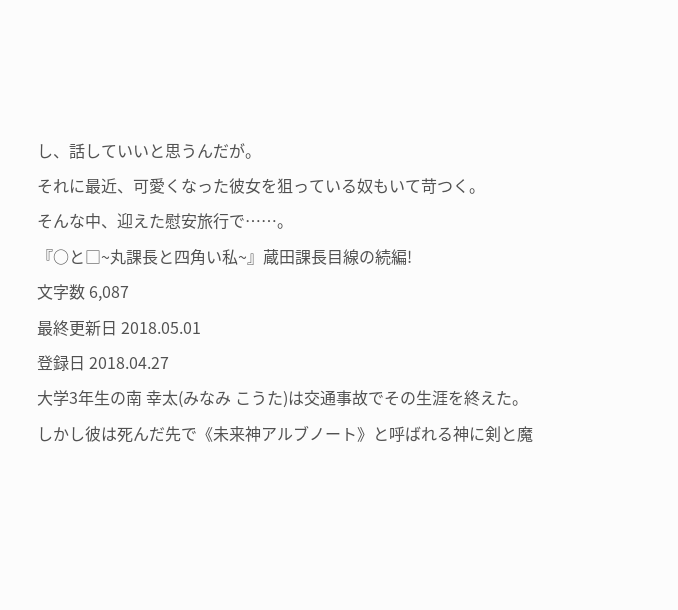し、話していいと思うんだが。
それに最近、可愛くなった彼女を狙っている奴もいて苛つく。
そんな中、迎えた慰安旅行で……。
『○と□~丸課長と四角い私~』蔵田課長目線の続編!
文字数 6,087
最終更新日 2018.05.01
登録日 2018.04.27
大学3年生の南 幸太(みなみ こうた)は交通事故でその生涯を終えた。
しかし彼は死んだ先で《未来神アルブノート》と呼ばれる神に剣と魔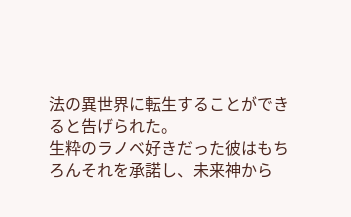法の異世界に転生することができると告げられた。
生粋のラノベ好きだった彼はもちろんそれを承諾し、未来神から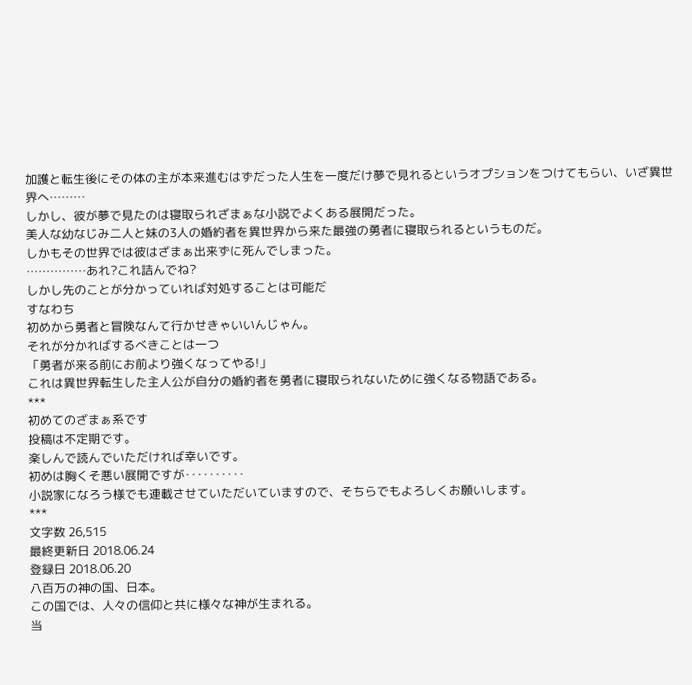加護と転生後にその体の主が本来進むはずだった人生を一度だけ夢で見れるというオプションをつけてもらい、いざ異世界へ………
しかし、彼が夢で見たのは寝取られざまぁな小説でよくある展開だった。
美人な幼なじみ二人と妹の3人の婚約者を異世界から来た最強の勇者に寝取られるというものだ。
しかもその世界では彼はざまぁ出来ずに死んでしまった。
……………あれ?これ詰んでね?
しかし先のことが分かっていれば対処することは可能だ
すなわち
初めから勇者と冒険なんて行かせきゃいいんじゃん。
それが分かればするべきことは一つ
「勇者が来る前にお前より強くなってやる!」
これは異世界転生した主人公が自分の婚約者を勇者に寝取られないために強くなる物語である。
***
初めてのざまぁ系です
投稿は不定期です。
楽しんで読んでいただければ幸いです。
初めは胸くそ悪い展開ですが‥‥‥‥‥
小説家になろう様でも連載させていただいていますので、そちらでもよろしくお願いします。
***
文字数 26,515
最終更新日 2018.06.24
登録日 2018.06.20
八百万の神の国、日本。
この国では、人々の信仰と共に様々な神が生まれる。
当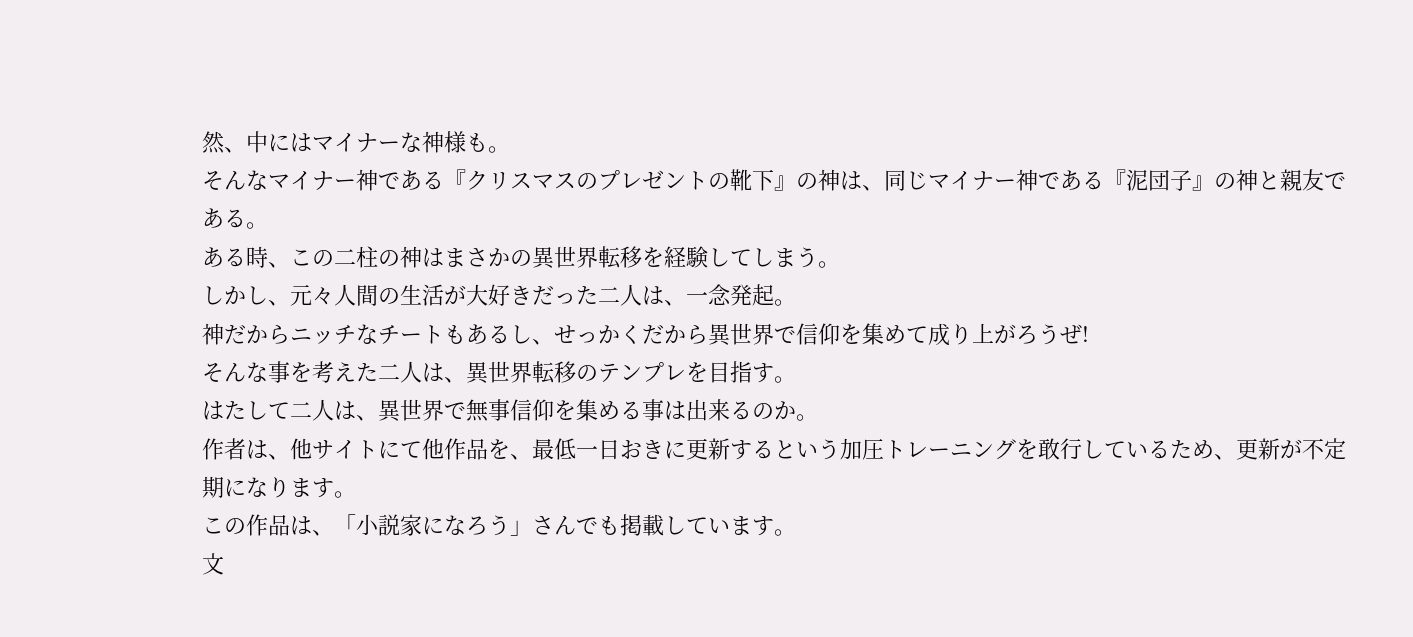然、中にはマイナーな神様も。
そんなマイナー神である『クリスマスのプレゼントの靴下』の神は、同じマイナー神である『泥団子』の神と親友である。
ある時、この二柱の神はまさかの異世界転移を経験してしまう。
しかし、元々人間の生活が大好きだった二人は、一念発起。
神だからニッチなチートもあるし、せっかくだから異世界で信仰を集めて成り上がろうぜ!
そんな事を考えた二人は、異世界転移のテンプレを目指す。
はたして二人は、異世界で無事信仰を集める事は出来るのか。
作者は、他サイトにて他作品を、最低一日おきに更新するという加圧トレーニングを敢行しているため、更新が不定期になります。
この作品は、「小説家になろう」さんでも掲載しています。
文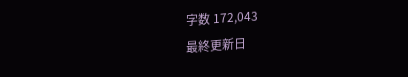字数 172,043
最終更新日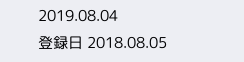2019.08.04
登録日 2018.08.05